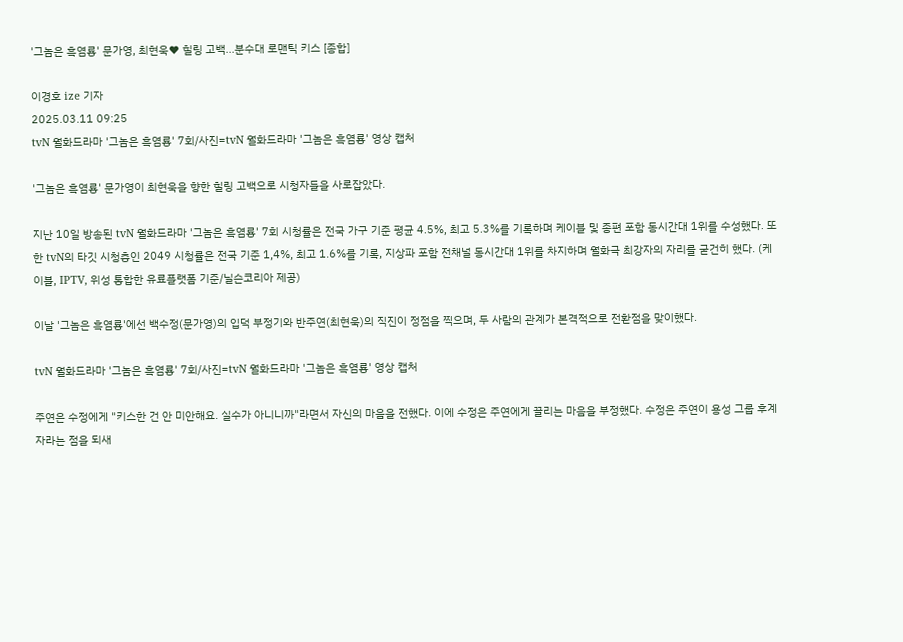'그놈은 흑염룡' 문가영, 최현욱♥ 힐링 고백...분수대 로맨틱 키스 [종합]

이경호 ize 기자
2025.03.11 09:25
tvN 월화드라마 '그놈은 흑염룡' 7회/사진=tvN 월화드라마 '그놈은 흑염룡' 영상 캡처

'그놈은 흑염룡' 문가영이 최현욱을 향한 힐링 고백으로 시청자들을 사로잡았다.

지난 10일 방송된 tvN 월화드라마 '그놈은 흑염룡' 7회 시청률은 전국 가구 기준 평균 4.5%, 최고 5.3%를 기록하며 케이블 및 종편 포함 동시간대 1위를 수성했다. 또한 tvN의 타깃 시청층인 2049 시청률은 전국 기준 1,4%, 최고 1.6%를 기록, 지상파 포함 전채널 동시간대 1위를 차지하며 월화극 최강자의 자리를 굳건히 했다. (케이블, IPTV, 위성 통합한 유료플랫폼 기준/닐슨코리아 제공)

이날 '그놈은 흑염룡'에선 백수정(문가영)의 입덕 부정기와 반주연(최현욱)의 직진이 정점을 찍으며, 두 사람의 관계가 본격적으로 전환점을 맞이했다.

tvN 월화드라마 '그놈은 흑염룡' 7회/사진=tvN 월화드라마 '그놈은 흑염룡' 영상 캡처

주연은 수정에게 "키스한 건 안 미안해요. 실수가 아니니까"라면서 자신의 마음을 전했다. 이에 수정은 주연에게 끌리는 마음을 부정했다. 수정은 주연이 용성 그룹 후계자라는 점을 되새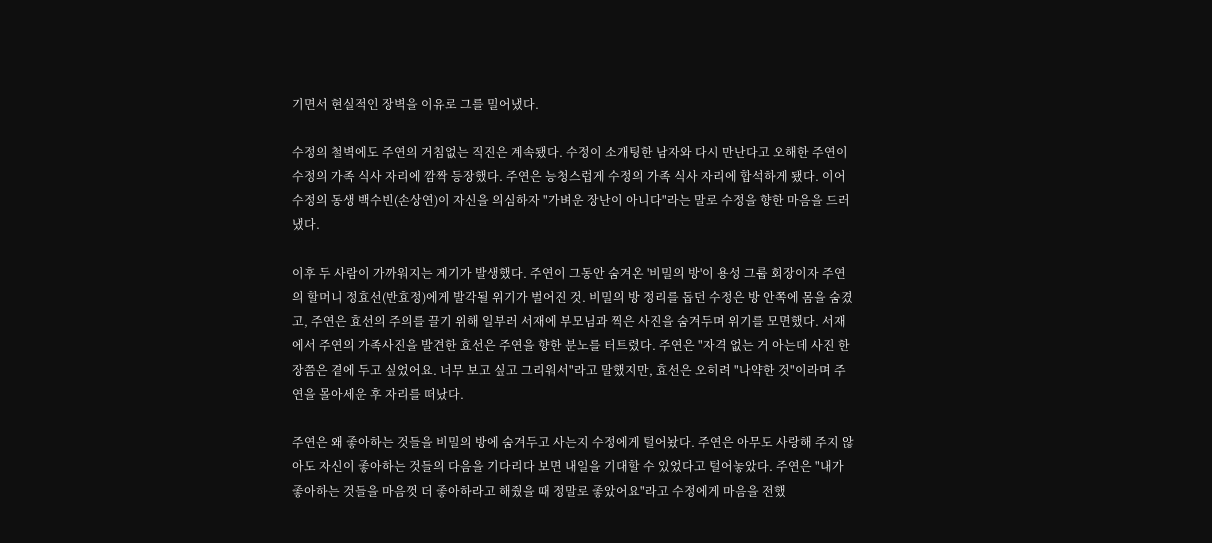기면서 현실적인 장벽을 이유로 그를 밀어냈다.

수정의 철벽에도 주연의 거침없는 직진은 계속됐다. 수정이 소개팅한 남자와 다시 만난다고 오해한 주연이 수정의 가족 식사 자리에 깜짝 등장했다. 주연은 능청스럽게 수정의 가족 식사 자리에 합석하게 됐다. 이어 수정의 동생 백수빈(손상연)이 자신을 의심하자 "가벼운 장난이 아니다"라는 말로 수정을 향한 마음을 드러냈다.

이후 두 사람이 가까워지는 계기가 발생했다. 주연이 그동안 숨겨온 '비밀의 방'이 용성 그룹 회장이자 주연의 할머니 정효선(반효정)에게 발각될 위기가 벌어진 것. 비밀의 방 정리를 돕던 수정은 방 안쪽에 몸을 숨겼고, 주연은 효선의 주의를 끌기 위해 일부러 서재에 부모님과 찍은 사진을 숨겨두며 위기를 모면했다. 서재에서 주연의 가족사진을 발견한 효선은 주연을 향한 분노를 터트렸다. 주연은 "자격 없는 거 아는데 사진 한 장쯤은 곁에 두고 싶었어요. 너무 보고 싶고 그리워서"라고 말했지만, 효선은 오히려 "나약한 것"이라며 주연을 몰아세운 후 자리를 떠났다.

주연은 왜 좋아하는 것들을 비밀의 방에 숨겨두고 사는지 수정에게 털어놨다. 주연은 아무도 사랑해 주지 않아도 자신이 좋아하는 것들의 다음을 기다리다 보면 내일을 기대할 수 있었다고 털어놓았다. 주연은 "내가 좋아하는 것들을 마음껏 더 좋아하라고 해줬을 때 정말로 좋았어요"라고 수정에게 마음을 전했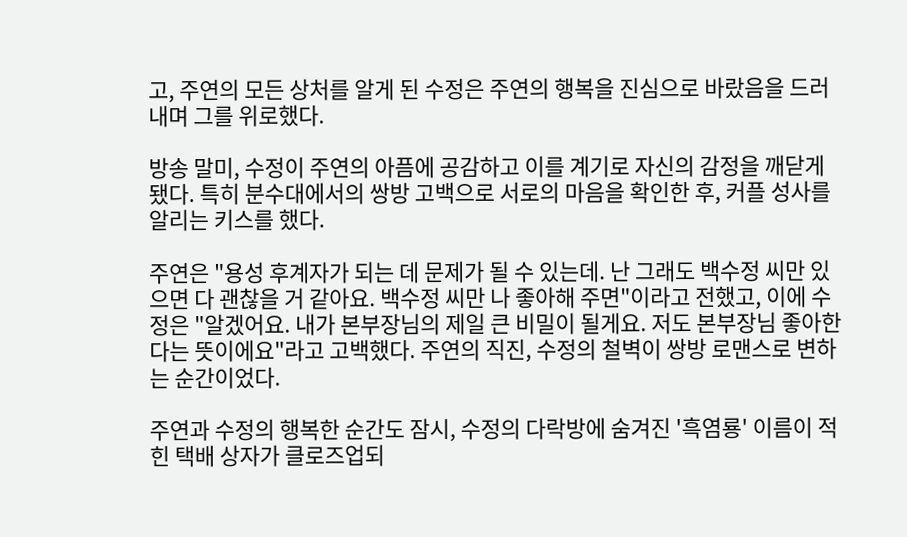고, 주연의 모든 상처를 알게 된 수정은 주연의 행복을 진심으로 바랐음을 드러내며 그를 위로했다.

방송 말미, 수정이 주연의 아픔에 공감하고 이를 계기로 자신의 감정을 깨닫게 됐다. 특히 분수대에서의 쌍방 고백으로 서로의 마음을 확인한 후, 커플 성사를 알리는 키스를 했다.

주연은 "용성 후계자가 되는 데 문제가 될 수 있는데. 난 그래도 백수정 씨만 있으면 다 괜찮을 거 같아요. 백수정 씨만 나 좋아해 주면"이라고 전했고, 이에 수정은 "알겠어요. 내가 본부장님의 제일 큰 비밀이 될게요. 저도 본부장님 좋아한다는 뜻이에요"라고 고백했다. 주연의 직진, 수정의 철벽이 쌍방 로맨스로 변하는 순간이었다.

주연과 수정의 행복한 순간도 잠시, 수정의 다락방에 숨겨진 '흑염룡' 이름이 적힌 택배 상자가 클로즈업되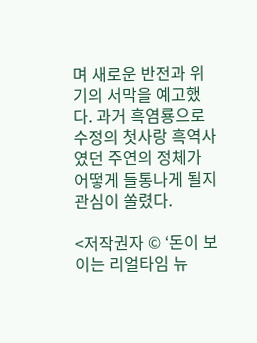며 새로운 반전과 위기의 서막을 예고했다. 과거 흑염룡으로 수정의 첫사랑 흑역사였던 주연의 정체가 어떻게 들통나게 될지 관심이 쏠렸다.

<저작권자 © ‘돈이 보이는 리얼타임 뉴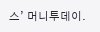스’ 머니투데이.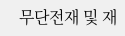무단전재 및 재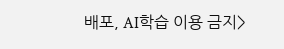배포, AI학습 이용 금지>